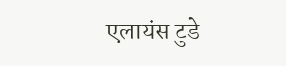एलायंस टुडे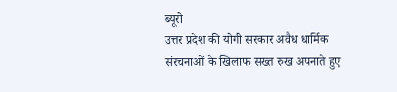ब्यूरो
उत्तर प्रदेश की योगी सरकार अवैध धार्मिक संरचनाओं के खिलाफ सख्त रुख अपनाते हुए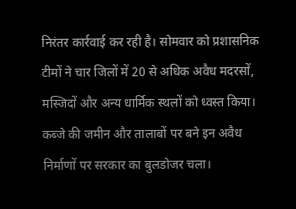निरंतर कार्रवाई कर रही है। सोमवार को प्रशासनिक टीमों ने चार जिलों में 20 से अधिक अवैध मदरसों, मस्जिदों और अन्य धार्मिक स्थलों को ध्वस्त किया। कब्जे की जमीन और तालाबों पर बने इन अवैध निर्माणों पर सरकार का बुलडोजर चला।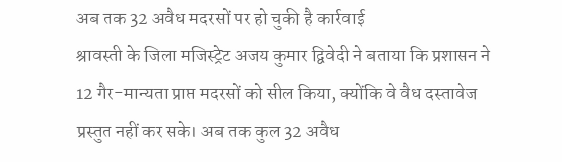अब तक 32 अवैध मदरसों पर हो चुकी है कार्रवाई
श्रावस्ती के जिला मजिस्ट्रेट अजय कुमार द्विवेदी ने बताया कि प्रशासन ने 12 गैर-मान्यता प्राप्त मदरसों को सील किया, क्योंकि वे वैध दस्तावेज प्रस्तुत नहीं कर सके। अब तक कुल 32 अवैध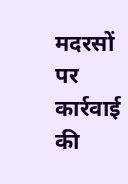मदरसों पर कार्रवाई की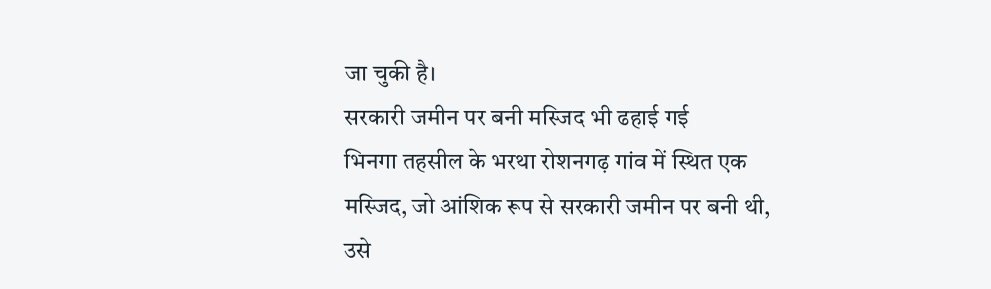जा चुकी है।
सरकारी जमीन पर बनी मस्जिद भी ढहाई गई
भिनगा तहसील के भरथा रोशनगढ़ गांव में स्थित एक मस्जिद, जो आंशिक रूप से सरकारी जमीन पर बनी थी, उसे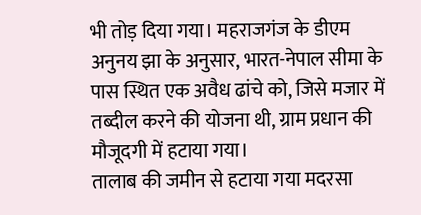भी तोड़ दिया गया। महराजगंज के डीएम अनुनय झा के अनुसार, भारत-नेपाल सीमा के पास स्थित एक अवैध ढांचे को, जिसे मजार में तब्दील करने की योजना थी, ग्राम प्रधान की मौजूदगी में हटाया गया।
तालाब की जमीन से हटाया गया मदरसा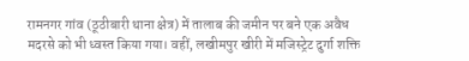रामनगर गांव (ठूठीबारी थाना क्षेत्र) में तालाब की जमीन पर बने एक अवैध मदरसे को भी ध्वस्त किया गया। वहीं, लखीमपुर खीरी में मजिस्ट्रेट दुर्गा शक्ति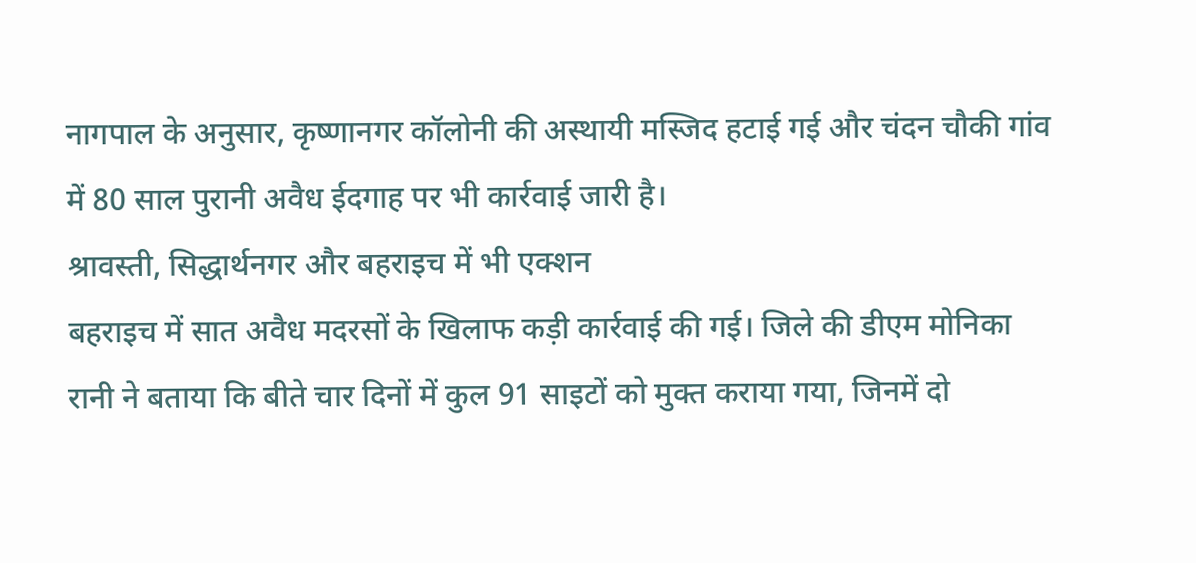नागपाल के अनुसार, कृष्णानगर कॉलोनी की अस्थायी मस्जिद हटाई गई और चंदन चौकी गांव में 80 साल पुरानी अवैध ईदगाह पर भी कार्रवाई जारी है।
श्रावस्ती, सिद्धार्थनगर और बहराइच में भी एक्शन
बहराइच में सात अवैध मदरसों के खिलाफ कड़ी कार्रवाई की गई। जिले की डीएम मोनिका रानी ने बताया कि बीते चार दिनों में कुल 91 साइटों को मुक्त कराया गया, जिनमें दो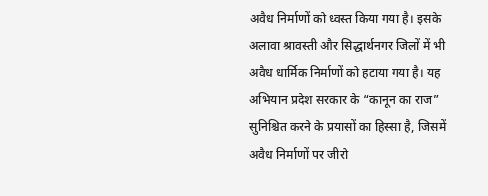अवैध निर्माणों को ध्वस्त किया गया है। इसके अलावा श्रावस्ती और सिद्धार्थनगर जिलों में भी अवैध धार्मिक निर्माणों को हटाया गया है। यह अभियान प्रदेश सरकार के “कानून का राज” सुनिश्चित करने के प्रयासों का हिस्सा है, जिसमें अवैध निर्माणों पर जीरो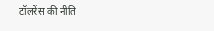टॉलरेंस की नीति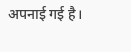अपनाई गई है।